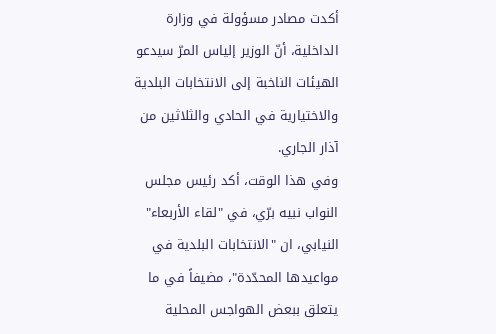أكدت مصادر مسؤولة في وزارة الداخلية، أنّ الوزير إلياس المرّ سيدعو الهيئات الناخبة إلى الانتخابات البلدية والاختيارية في الحادي والثلاثين من آذار الجاري.
وفي هذا الوقت، أكد رئيس مجلس النواب نبيه برّي، في "لقاء الأربعاء" النيابي، ان "الانتخابات البلدية في مواعيدها المحدّدة"، مضيفاً في ما يتعلق ببعض الهواجس المحلية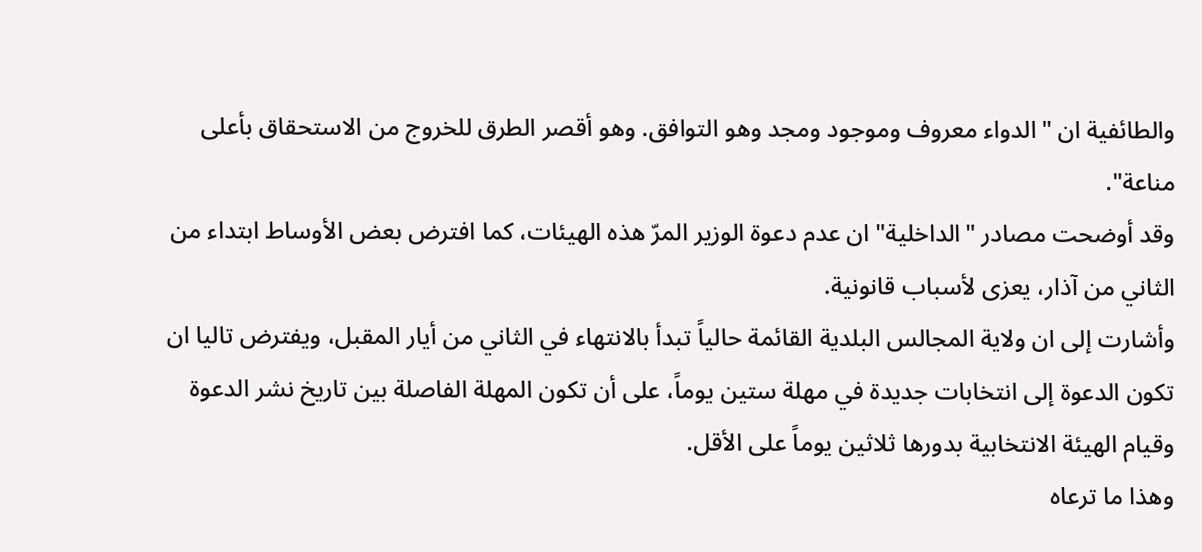والطائفية ان "الدواء معروف وموجود ومجد وهو التوافق. وهو أقصر الطرق للخروج من الاستحقاق بأعلى مناعة".
وقد أوضحت مصادر "الداخلية" ان عدم دعوة الوزير المرّ هذه الهيئات، كما افترض بعض الأوساط ابتداء من الثاني من آذار، يعزى لأسباب قانونية.
وأشارت إلى ان ولاية المجالس البلدية القائمة حالياً تبدأ بالانتهاء في الثاني من أيار المقبل، ويفترض تاليا ان تكون الدعوة إلى انتخابات جديدة في مهلة ستين يوماً، على أن تكون المهلة الفاصلة بين تاريخ نشر الدعوة وقيام الهيئة الانتخابية بدورها ثلاثين يوماً على الأقل.
وهذا ما ترعاه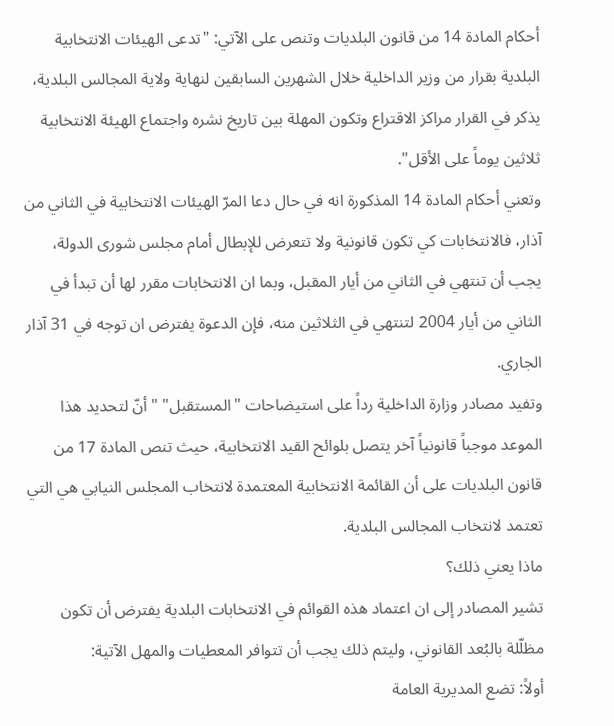أحكام المادة 14 من قانون البلديات وتنص على الآتي: "تدعى الهيئات الانتخابية البلدية بقرار من وزير الداخلية خلال الشهرين السابقين لنهاية ولاية المجالس البلدية، يذكر في القرار مراكز الاقتراع وتكون المهلة بين تاريخ نشره واجتماع الهيئة الانتخابية ثلاثين يوماً على الأقل".
وتعني أحكام المادة 14 المذكورة انه في حال دعا المرّ الهيئات الانتخابية في الثاني من آذار، فالانتخابات كي تكون قانونية ولا تتعرض للإبطال أمام مجلس شورى الدولة، يجب أن تنتهي في الثاني من أيار المقبل، وبما ان الانتخابات مقرر لها أن تبدأ في الثاني من أيار 2004 لتنتهي في الثلاثين منه، فإن الدعوة يفترض ان توجه في 31 آذار الجاري.
وتفيد مصادر وزارة الداخلية رداً على استيضاحات "المستقبل" "أنّ لتحديد هذا الموعد موجباً قانونياً آخر يتصل بلوائح القيد الانتخابية، حيث تنص المادة 17 من قانون البلديات على أن القائمة الانتخابية المعتمدة لانتخاب المجلس النيابي هي التي تعتمد لانتخاب المجالس البلدية.
ماذا يعني ذلك؟
تشير المصادر إلى ان اعتماد هذه القوائم في الانتخابات البلدية يفترض أن تكون مظلّلة بالبُعد القانوني، وليتم ذلك يجب أن تتوافر المعطيات والمهل الآتية:
أولاً: تضع المديرية العامة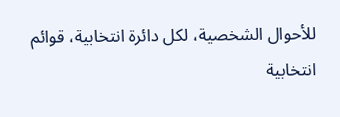للأحوال الشخصية، لكل دائرة انتخابية، قوائم انتخابية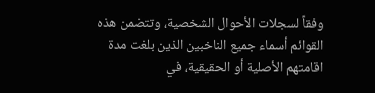وفقاً لسجلات الأحوال الشخصية، وتتضمن هذه القوائم أسماء جميع الناخبين الذين بلغت مدة اقامتهم الأصلية أو الحقيقية، في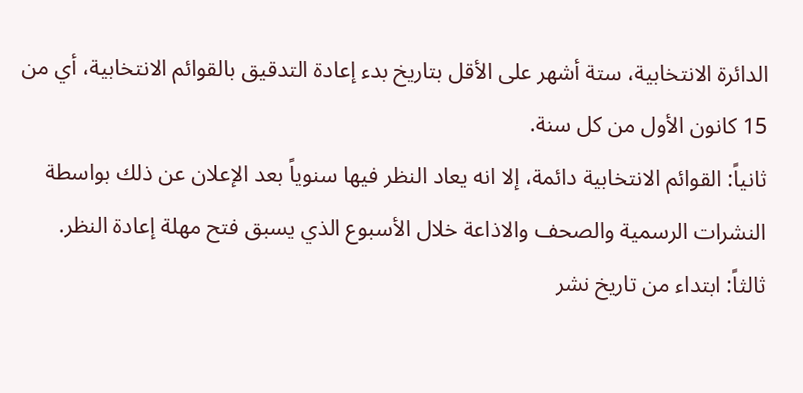الدائرة الانتخابية، ستة أشهر على الأقل بتاريخ بدء إعادة التدقيق بالقوائم الانتخابية، أي من 15 كانون الأول من كل سنة.
ثانياً: القوائم الانتخابية دائمة، إلا انه يعاد النظر فيها سنوياً بعد الإعلان عن ذلك بواسطة النشرات الرسمية والصحف والاذاعة خلال الأسبوع الذي يسبق فتح مهلة إعادة النظر.
ثالثاً: ابتداء من تاريخ نشر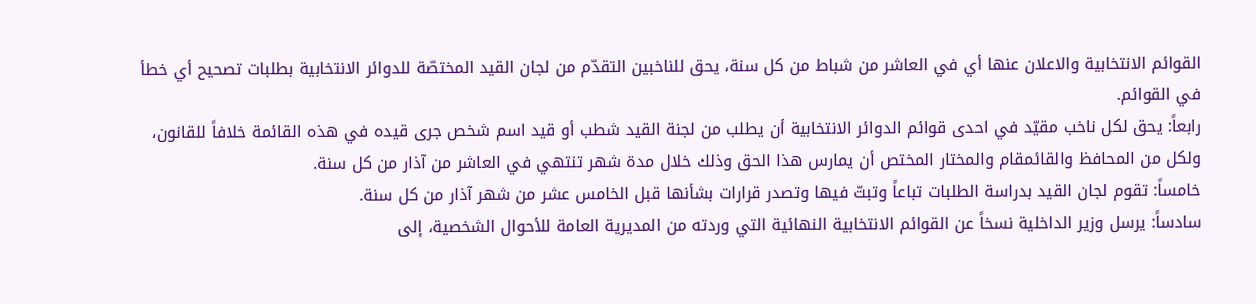القوائم الانتخابية والاعلان عنها أي في العاشر من شباط من كل سنة، يحق للناخبين التقدّم من لجان القيد المختصّة للدوائر الانتخابية بطلبات تصحيح أي خطأ في القوائم.
رابعاً: يحق لكل ناخب مقيّد في احدى قوائم الدوائر الانتخابية أن يطلب من لجنة القيد شطب أو قيد اسم شخص جرى قيده في هذه القائمة خلافاً للقانون، ولكل من المحافظ والقائمقام والمختار المختص أن يمارس هذا الحق وذلك خلال مدة شهر تنتهي في العاشر من آذار من كل سنة.
خامساً: تقوم لجان القيد بدراسة الطلبات تباعاً وتبتّ فيها وتصدر قرارات بشأنها قبل الخامس عشر من شهر آذار من كل سنة.
سادساً: يرسل وزير الداخلية نسخاً عن القوائم الانتخابية النهائية التي وردته من المديرية العامة للأحوال الشخصية، إلى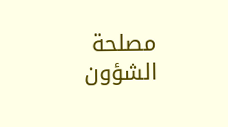مصلحة الشؤون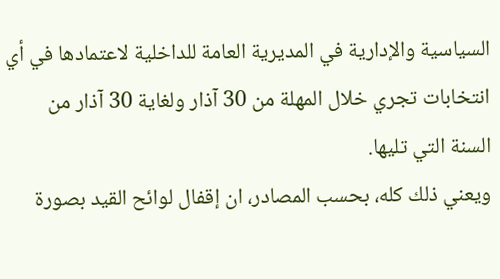السياسية والإدارية في المديرية العامة للداخلية لاعتمادها في أي انتخابات تجري خلال المهلة من 30 آذار ولغاية 30 آذار من السنة التي تليها.
ويعني ذلك كله، بحسب المصادر، ان إقفال لوائح القيد بصورة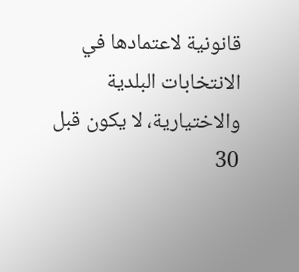قانونية لاعتمادها في الانتخابات البلدية والاختيارية، لا يكون قبل 30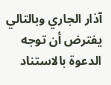آذار الجاري وبالتالي يفترض أن توجه الدعوة بالاستناد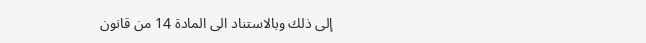إلى ذلك وبالاستناد الى المادة 14 من قانون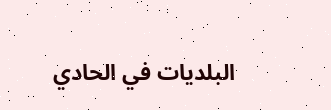البلديات في الحادي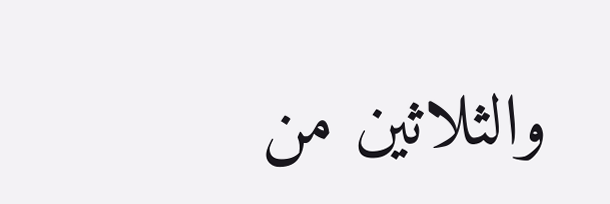والثلاثين من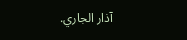آذار الجاري.